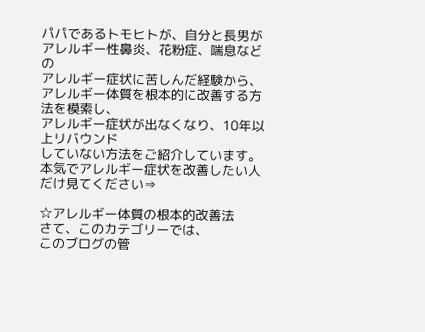パパであるトモヒトが、自分と長男が
アレルギー性鼻炎、花粉症、喘息などの
アレルギー症状に苦しんだ経験から、
アレルギー体質を根本的に改善する方法を模索し、
アレルギー症状が出なくなり、10年以上リバウンド
していない方法をご紹介しています。 本気でアレルギー症状を改善したい人だけ見てください⇒

☆アレルギー体質の根本的改善法
さて、このカテゴリーでは、
このブログの管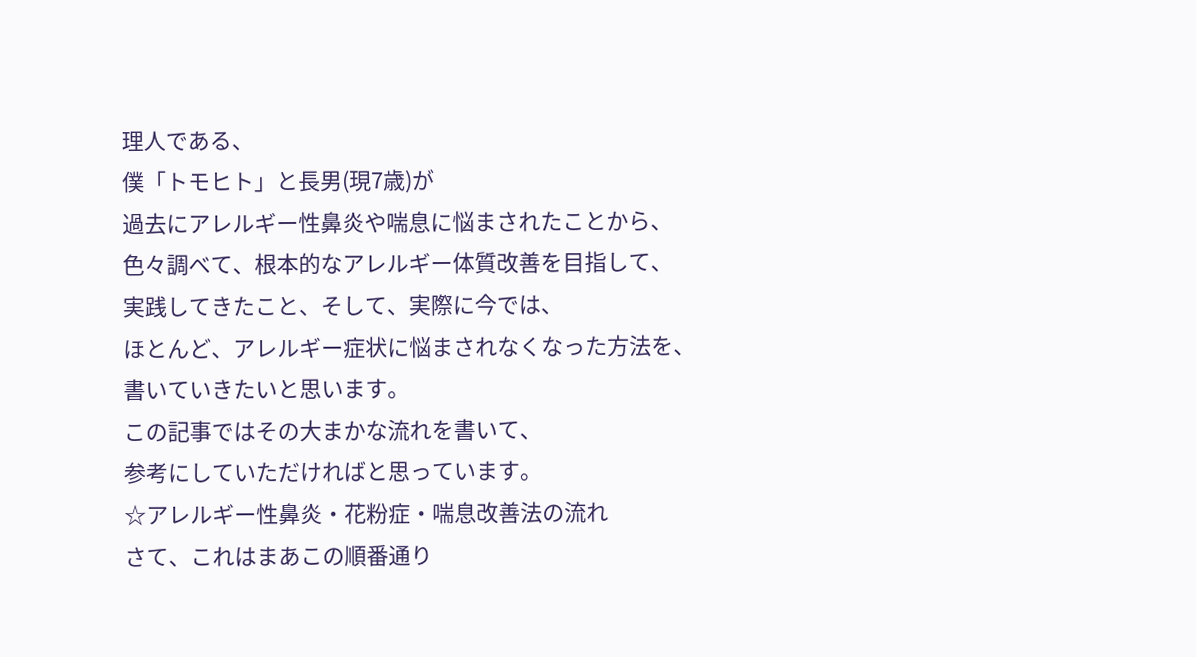理人である、
僕「トモヒト」と長男(現7歳)が
過去にアレルギー性鼻炎や喘息に悩まされたことから、
色々調べて、根本的なアレルギー体質改善を目指して、
実践してきたこと、そして、実際に今では、
ほとんど、アレルギー症状に悩まされなくなった方法を、
書いていきたいと思います。
この記事ではその大まかな流れを書いて、
参考にしていただければと思っています。
☆アレルギー性鼻炎・花粉症・喘息改善法の流れ
さて、これはまあこの順番通り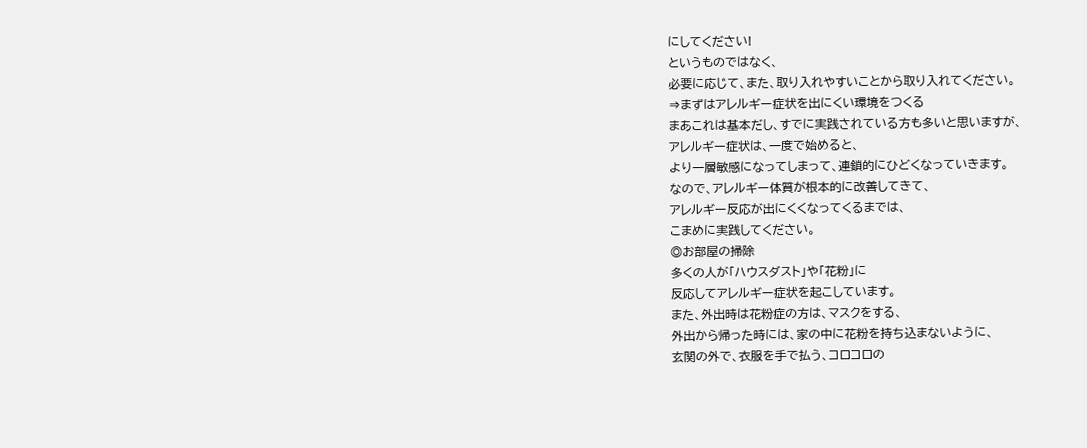にしてください!
というものではなく、
必要に応じて、また、取り入れやすいことから取り入れてください。
⇒まずはアレルギー症状を出にくい環境をつくる
まあこれは基本だし、すでに実践されている方も多いと思いますが、
アレルギー症状は、一度で始めると、
より一層敏感になってしまって、連鎖的にひどくなっていきます。
なので、アレルギー体質が根本的に改善してきて、
アレルギー反応が出にくくなってくるまでは、
こまめに実践してください。
◎お部屋の掃除
多くの人が「ハウスダスト」や「花粉」に
反応してアレルギー症状を起こしています。
また、外出時は花粉症の方は、マスクをする、
外出から帰った時には、家の中に花粉を持ち込まないように、
玄関の外で、衣服を手で払う、コロコロの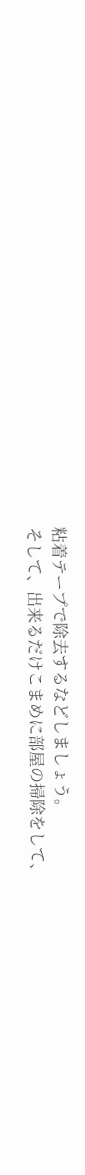粘着テープで除去するなどしましょう。
そして、出来るだけこまめに部屋の掃除をして、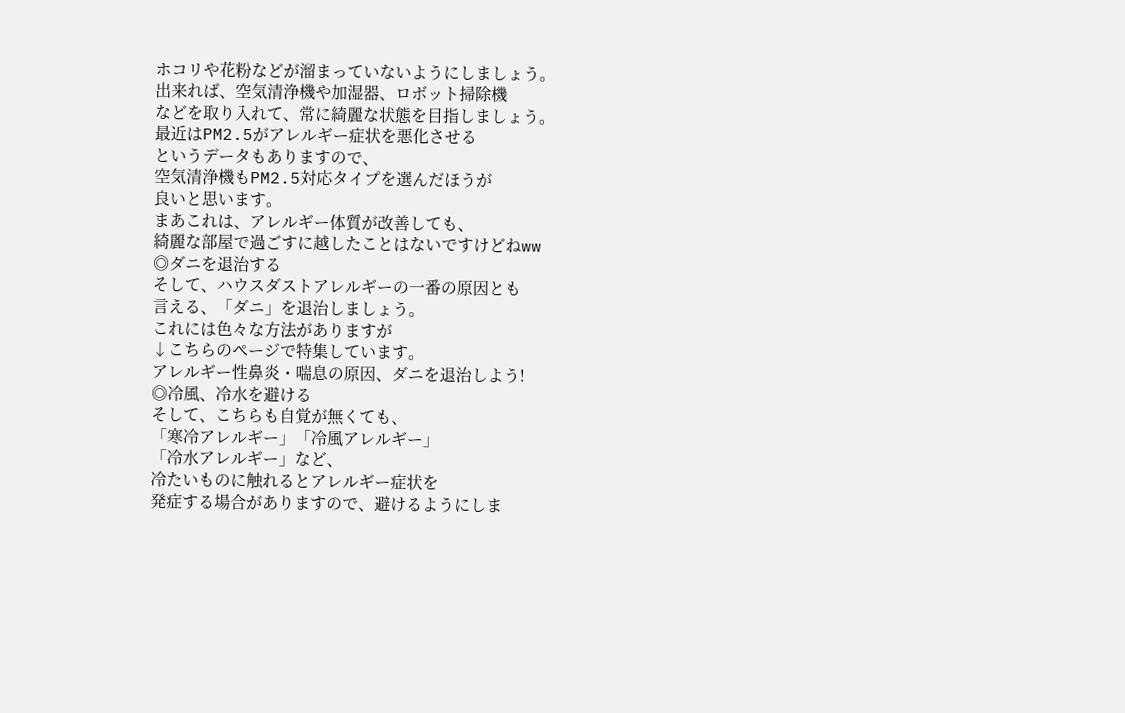ホコリや花粉などが溜まっていないようにしましょう。
出来れば、空気清浄機や加湿器、ロボット掃除機
などを取り入れて、常に綺麗な状態を目指しましょう。
最近はPM2.5がアレルギー症状を悪化させる
というデータもありますので、
空気清浄機もPM2.5対応タイプを選んだほうが
良いと思います。
まあこれは、アレルギー体質が改善しても、
綺麗な部屋で過ごすに越したことはないですけどねww
◎ダニを退治する
そして、ハウスダストアレルギーの一番の原因とも
言える、「ダニ」を退治しましょう。
これには色々な方法がありますが
↓こちらのページで特集しています。
アレルギー性鼻炎・喘息の原因、ダニを退治しよう!
◎冷風、冷水を避ける
そして、こちらも自覚が無くても、
「寒冷アレルギー」「冷風アレルギー」
「冷水アレルギー」など、
冷たいものに触れるとアレルギー症状を
発症する場合がありますので、避けるようにしま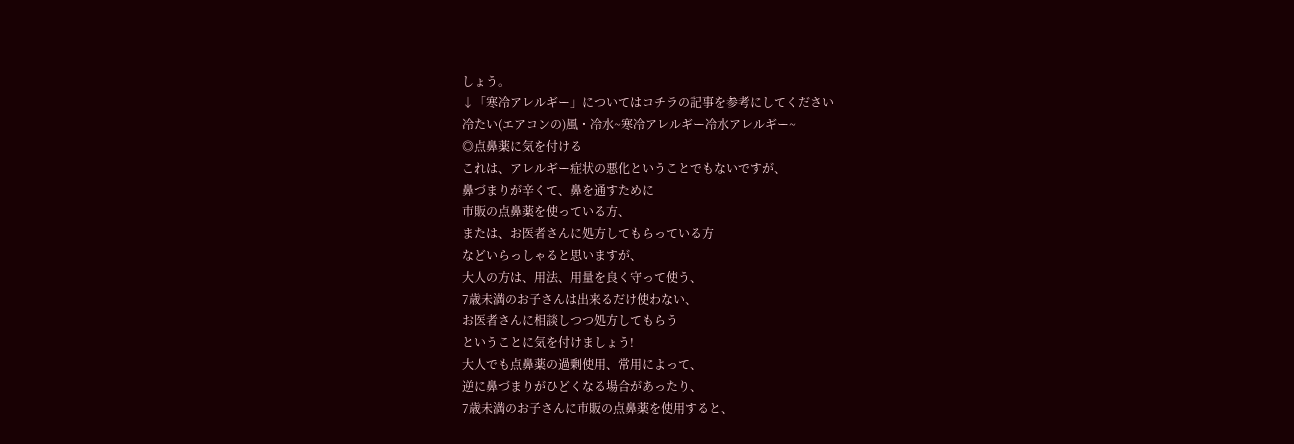しょう。
↓「寒冷アレルギー」についてはコチラの記事を参考にしてください
冷たい(エアコンの)風・冷水~寒冷アレルギー冷水アレルギー~
◎点鼻薬に気を付ける
これは、アレルギー症状の悪化ということでもないですが、
鼻づまりが辛くて、鼻を通すために
市販の点鼻薬を使っている方、
または、お医者さんに処方してもらっている方
などいらっしゃると思いますが、
大人の方は、用法、用量を良く守って使う、
7歳未満のお子さんは出来るだけ使わない、
お医者さんに相談しつつ処方してもらう
ということに気を付けましょう!
大人でも点鼻薬の過剰使用、常用によって、
逆に鼻づまりがひどくなる場合があったり、
7歳未満のお子さんに市販の点鼻薬を使用すると、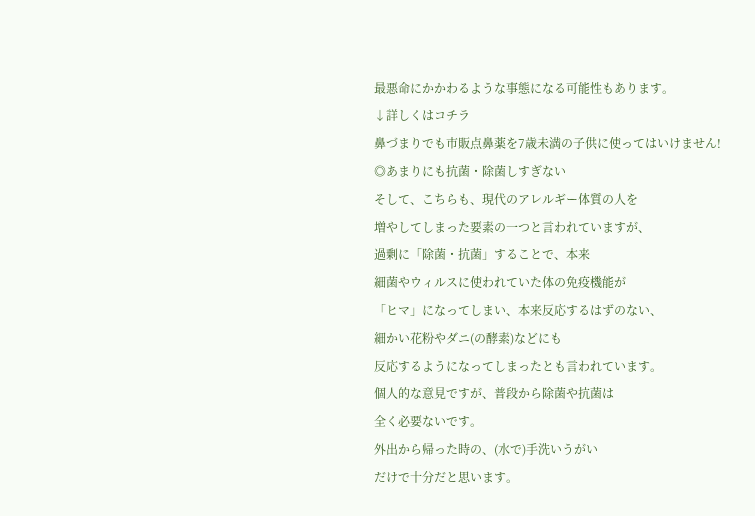最悪命にかかわるような事態になる可能性もあります。
↓詳しくはコチラ
鼻づまりでも市販点鼻薬を7歳未満の子供に使ってはいけません!
◎あまりにも抗菌・除菌しすぎない
そして、こちらも、現代のアレルギー体質の人を
増やしてしまった要素の一つと言われていますが、
過剰に「除菌・抗菌」することで、本来
細菌やウィルスに使われていた体の免疫機能が
「ヒマ」になってしまい、本来反応するはずのない、
細かい花粉やダニ(の酵素)などにも
反応するようになってしまったとも言われています。
個人的な意見ですが、普段から除菌や抗菌は
全く必要ないです。
外出から帰った時の、(水で)手洗いうがい
だけで十分だと思います。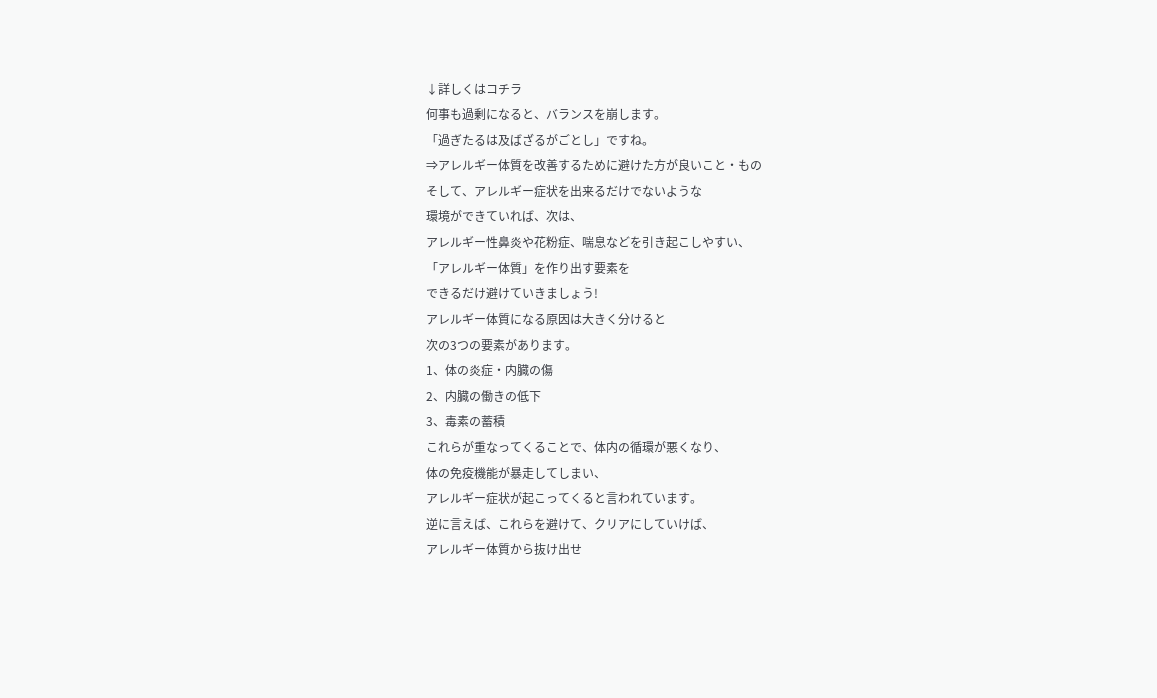↓詳しくはコチラ
何事も過剰になると、バランスを崩します。
「過ぎたるは及ばざるがごとし」ですね。
⇒アレルギー体質を改善するために避けた方が良いこと・もの
そして、アレルギー症状を出来るだけでないような
環境ができていれば、次は、
アレルギー性鼻炎や花粉症、喘息などを引き起こしやすい、
「アレルギー体質」を作り出す要素を
できるだけ避けていきましょう!
アレルギー体質になる原因は大きく分けると
次の3つの要素があります。
1、体の炎症・内臓の傷
2、内臓の働きの低下
3、毒素の蓄積
これらが重なってくることで、体内の循環が悪くなり、
体の免疫機能が暴走してしまい、
アレルギー症状が起こってくると言われています。
逆に言えば、これらを避けて、クリアにしていけば、
アレルギー体質から抜け出せ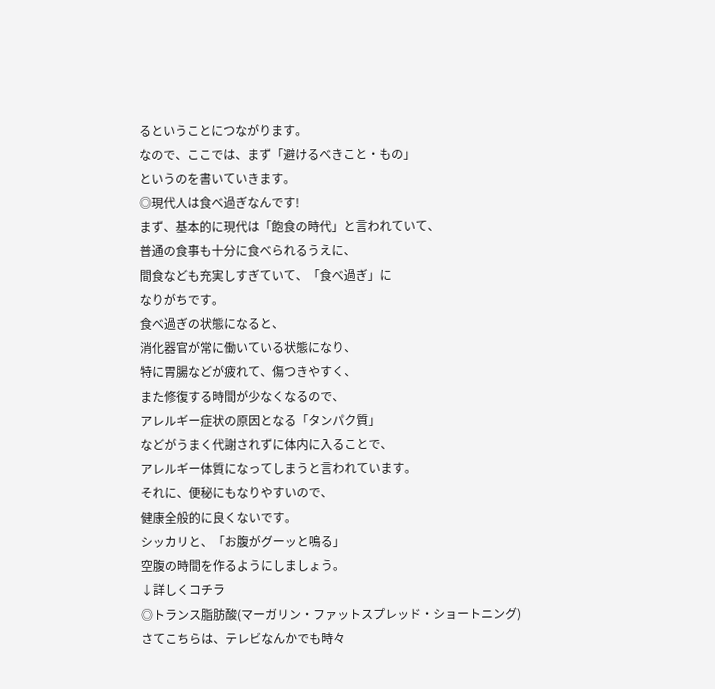るということにつながります。
なので、ここでは、まず「避けるべきこと・もの」
というのを書いていきます。
◎現代人は食べ過ぎなんです!
まず、基本的に現代は「飽食の時代」と言われていて、
普通の食事も十分に食べられるうえに、
間食なども充実しすぎていて、「食べ過ぎ」に
なりがちです。
食べ過ぎの状態になると、
消化器官が常に働いている状態になり、
特に胃腸などが疲れて、傷つきやすく、
また修復する時間が少なくなるので、
アレルギー症状の原因となる「タンパク質」
などがうまく代謝されずに体内に入ることで、
アレルギー体質になってしまうと言われています。
それに、便秘にもなりやすいので、
健康全般的に良くないです。
シッカリと、「お腹がグーッと鳴る」
空腹の時間を作るようにしましょう。
↓詳しくコチラ
◎トランス脂肪酸(マーガリン・ファットスプレッド・ショートニング)
さてこちらは、テレビなんかでも時々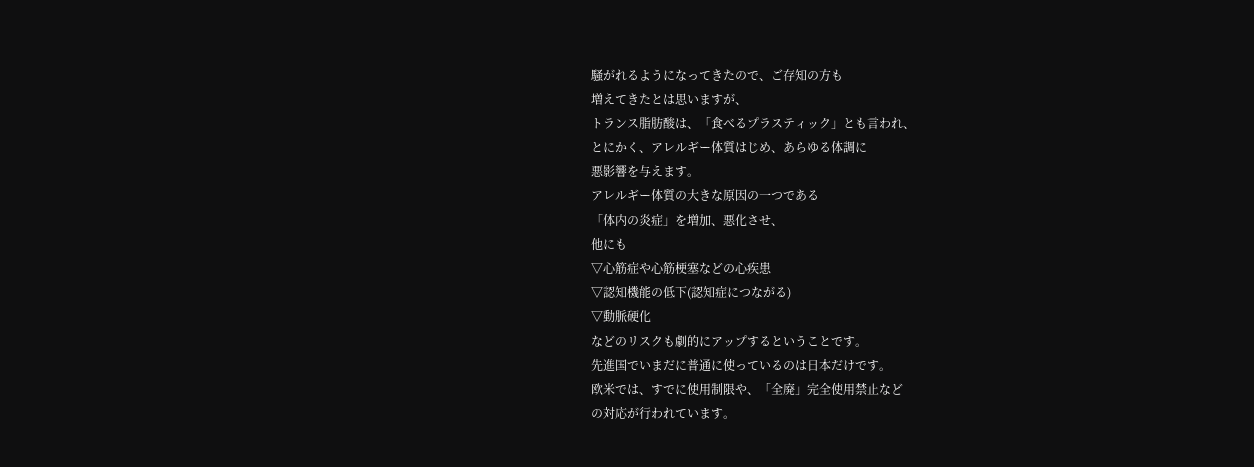騒がれるようになってきたので、ご存知の方も
増えてきたとは思いますが、
トランス脂肪酸は、「食べるプラスティック」とも言われ、
とにかく、アレルギー体質はじめ、あらゆる体調に
悪影響を与えます。
アレルギー体質の大きな原因の一つである
「体内の炎症」を増加、悪化させ、
他にも
▽心筋症や心筋梗塞などの心疾患
▽認知機能の低下(認知症につながる)
▽動脈硬化
などのリスクも劇的にアップするということです。
先進国でいまだに普通に使っているのは日本だけです。
欧米では、すでに使用制限や、「全廃」完全使用禁止など
の対応が行われています。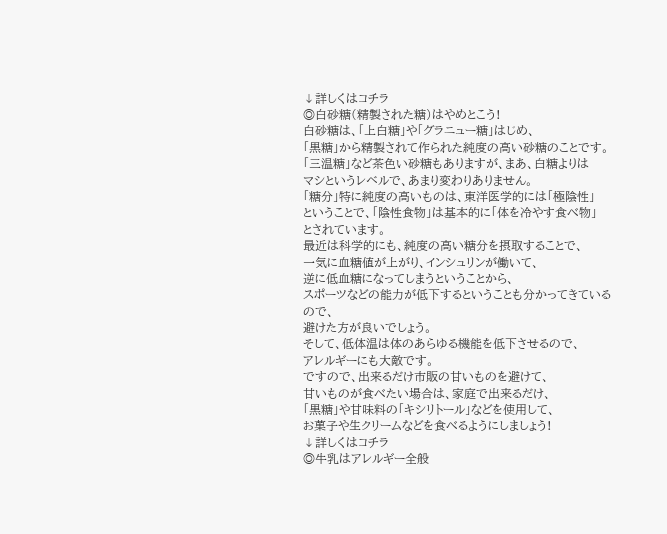↓詳しくはコチラ
◎白砂糖(精製された糖)はやめとこう!
白砂糖は、「上白糖」や「グラニュー糖」はじめ、
「黒糖」から精製されて作られた純度の高い砂糖のことです。
「三温糖」など茶色い砂糖もありますが、まあ、白糖よりは
マシというレベルで、あまり変わりありません。
「糖分」特に純度の高いものは、東洋医学的には「極陰性」
ということで、「陰性食物」は基本的に「体を冷やす食べ物」
とされています。
最近は科学的にも、純度の高い糖分を摂取することで、
一気に血糖値が上がり、インシュリンが働いて、
逆に低血糖になってしまうということから、
スポーツなどの能力が低下するということも分かってきているので、
避けた方が良いでしょう。
そして、低体温は体のあらゆる機能を低下させるので、
アレルギーにも大敵です。
ですので、出来るだけ市販の甘いものを避けて、
甘いものが食べたい場合は、家庭で出来るだけ、
「黒糖」や甘味料の「キシリトール」などを使用して、
お菓子や生クリームなどを食べるようにしましょう!
↓詳しくはコチラ
◎牛乳はアレルギー全般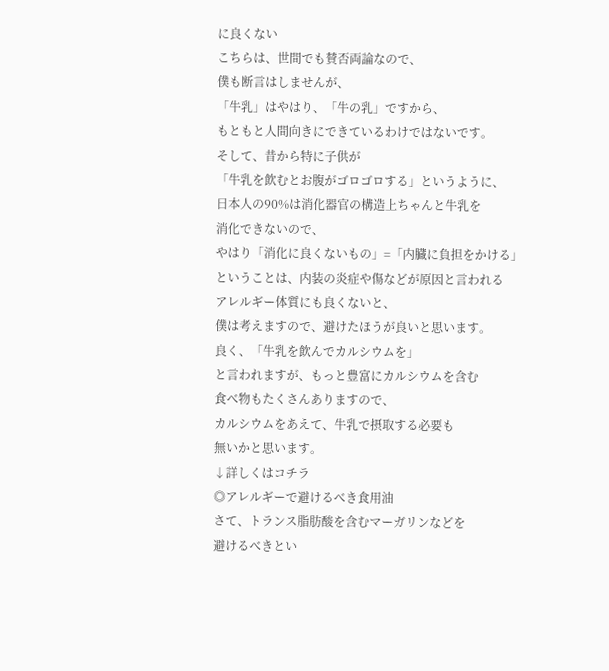に良くない
こちらは、世間でも賛否両論なので、
僕も断言はしませんが、
「牛乳」はやはり、「牛の乳」ですから、
もともと人間向きにできているわけではないです。
そして、昔から特に子供が
「牛乳を飲むとお腹がゴロゴロする」というように、
日本人の90%は消化器官の構造上ちゃんと牛乳を
消化できないので、
やはり「消化に良くないもの」=「内臓に負担をかける」
ということは、内装の炎症や傷などが原因と言われる
アレルギー体質にも良くないと、
僕は考えますので、避けたほうが良いと思います。
良く、「牛乳を飲んでカルシウムを」
と言われますが、もっと豊富にカルシウムを含む
食べ物もたくさんありますので、
カルシウムをあえて、牛乳で摂取する必要も
無いかと思います。
↓詳しくはコチラ
◎アレルギーで避けるべき食用油
さて、トランス脂肪酸を含むマーガリンなどを
避けるべきとい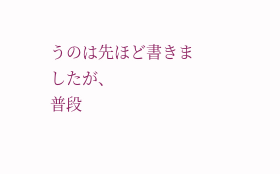うのは先ほど書きましたが、
普段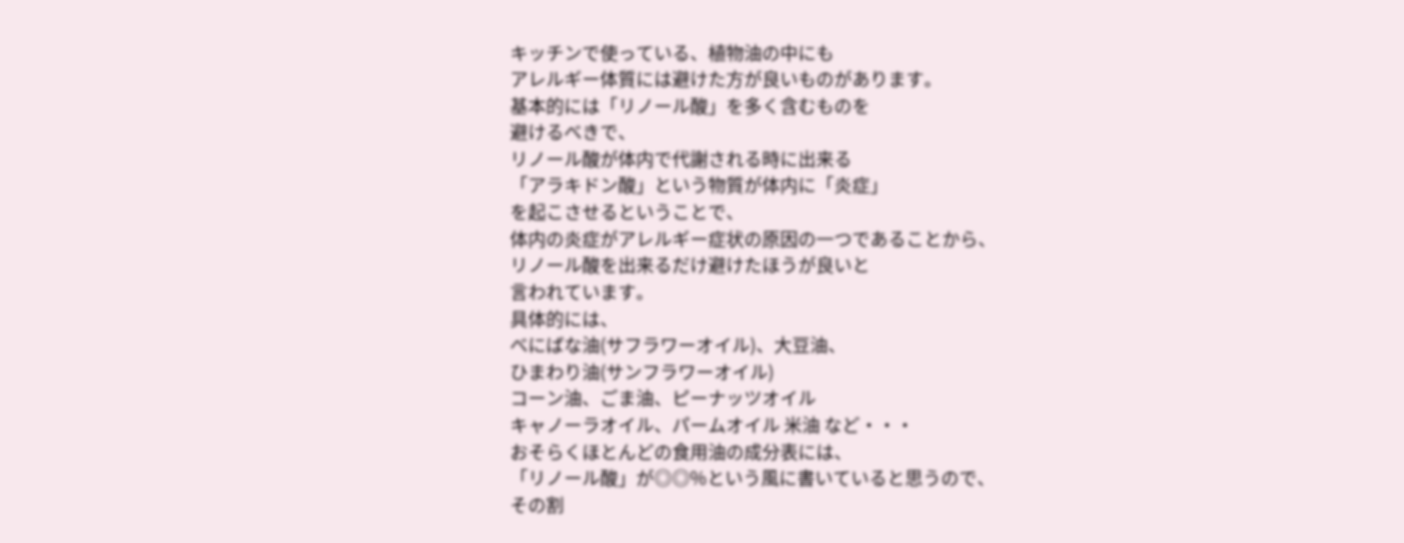キッチンで使っている、植物油の中にも
アレルギー体質には避けた方が良いものがあります。
基本的には「リノール酸」を多く含むものを
避けるべきで、
リノール酸が体内で代謝される時に出来る
「アラキドン酸」という物質が体内に「炎症」
を起こさせるということで、
体内の炎症がアレルギー症状の原因の一つであることから、
リノール酸を出来るだけ避けたほうが良いと
言われています。
具体的には、
べにばな油(サフラワーオイル)、大豆油、
ひまわり油(サンフラワーオイル)
コーン油、ごま油、ピーナッツオイル
キャノーラオイル、パームオイル 米油 など・・・
おそらくほとんどの食用油の成分表には、
「リノール酸」が◎◎%という風に書いていると思うので、
その割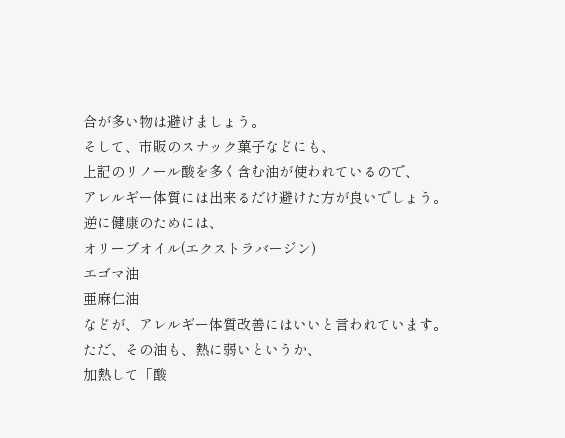合が多い物は避けましょう。
そして、市販のスナック菓子などにも、
上記のリノール酸を多く含む油が使われているので、
アレルギー体質には出来るだけ避けた方が良いでしょう。
逆に健康のためには、
オリーブオイル(エクストラバージン)
エゴマ油
亜麻仁油
などが、アレルギー体質改善にはいいと言われています。
ただ、その油も、熱に弱いというか、
加熱して「酸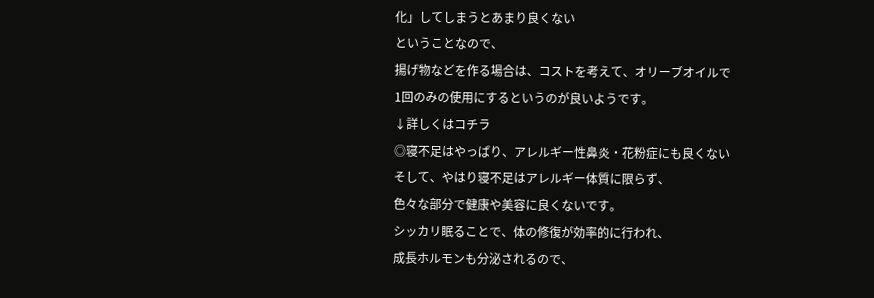化」してしまうとあまり良くない
ということなので、
揚げ物などを作る場合は、コストを考えて、オリーブオイルで
1回のみの使用にするというのが良いようです。
↓詳しくはコチラ
◎寝不足はやっぱり、アレルギー性鼻炎・花粉症にも良くない
そして、やはり寝不足はアレルギー体質に限らず、
色々な部分で健康や美容に良くないです。
シッカリ眠ることで、体の修復が効率的に行われ、
成長ホルモンも分泌されるので、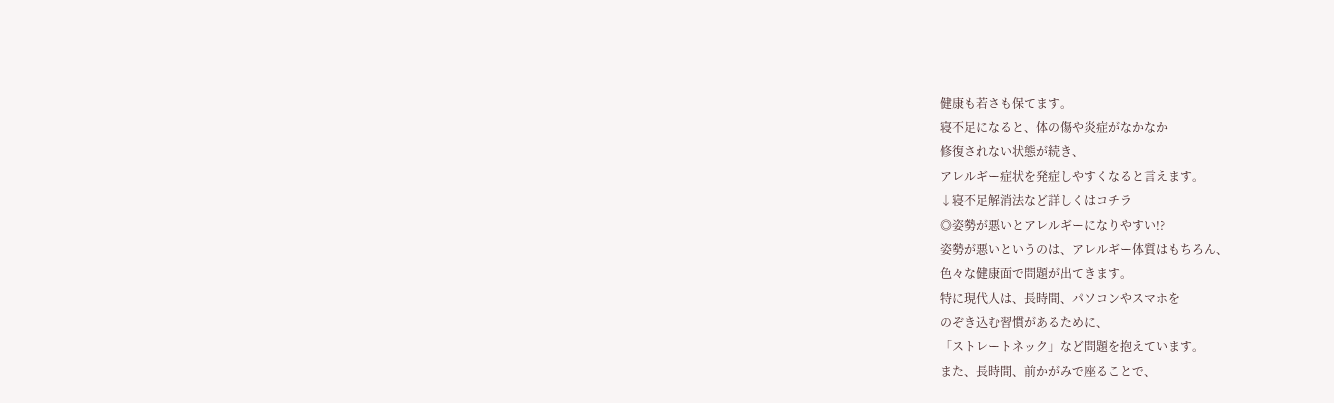健康も若さも保てます。
寝不足になると、体の傷や炎症がなかなか
修復されない状態が続き、
アレルギー症状を発症しやすくなると言えます。
↓寝不足解消法など詳しくはコチラ
◎姿勢が悪いとアレルギーになりやすい!?
姿勢が悪いというのは、アレルギー体質はもちろん、
色々な健康面で問題が出てきます。
特に現代人は、長時間、パソコンやスマホを
のぞき込む習慣があるために、
「ストレートネック」など問題を抱えています。
また、長時間、前かがみで座ることで、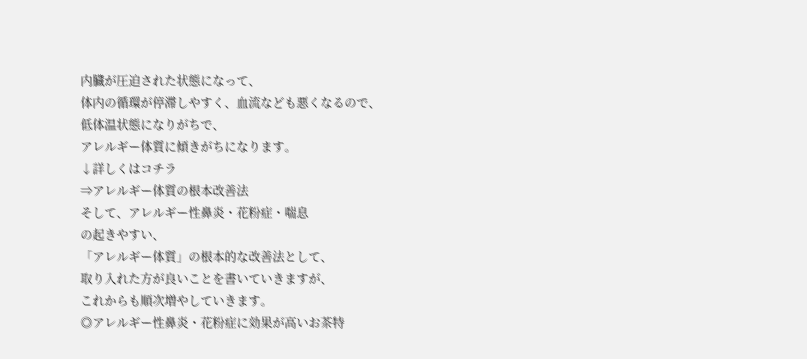内臓が圧迫された状態になって、
体内の循環が停滞しやすく、血流なども悪くなるので、
低体温状態になりがちで、
アレルギー体質に傾きがちになります。
↓詳しくはコチラ
⇒アレルギー体質の根本改善法
そして、アレルギー性鼻炎・花粉症・喘息
の起きやすい、
「アレルギー体質」の根本的な改善法として、
取り入れた方が良いことを書いていきますが、
これからも順次増やしていきます。
◎アレルギー性鼻炎・花粉症に効果が高いお茶特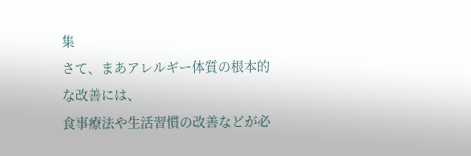集
さて、まあアレルギー体質の根本的な改善には、
食事療法や生活習慣の改善などが必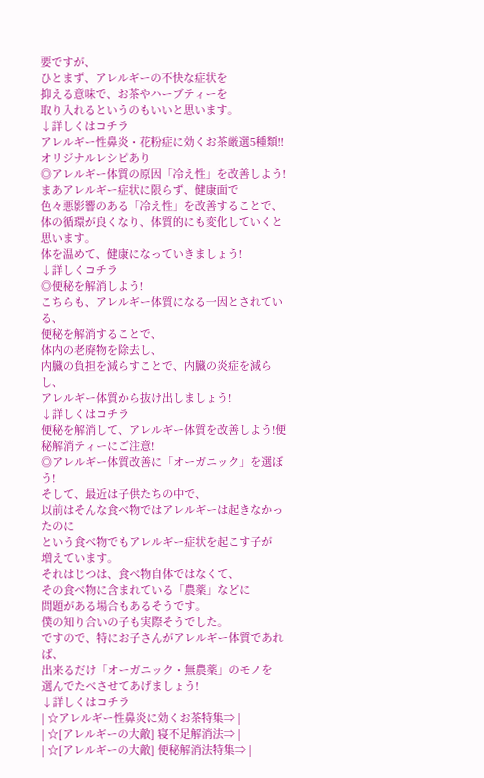要ですが、
ひとまず、アレルギーの不快な症状を
抑える意味で、お茶やハーブティーを
取り入れるというのもいいと思います。
↓詳しくはコチラ
アレルギー性鼻炎・花粉症に効くお茶厳選5種類!!オリジナルレシピあり
◎アレルギー体質の原因「冷え性」を改善しよう!
まあアレルギー症状に限らず、健康面で
色々悪影響のある「冷え性」を改善することで、
体の循環が良くなり、体質的にも変化していくと思います。
体を温めて、健康になっていきましょう!
↓詳しくコチラ
◎便秘を解消しよう!
こちらも、アレルギー体質になる一因とされている、
便秘を解消することで、
体内の老廃物を除去し、
内臓の負担を減らすことで、内臓の炎症を減らし、
アレルギー体質から抜け出しましょう!
↓詳しくはコチラ
便秘を解消して、アレルギー体質を改善しよう!便秘解消ティーにご注意!
◎アレルギー体質改善に「オーガニック」を選ぼう!
そして、最近は子供たちの中で、
以前はそんな食べ物ではアレルギーは起きなかったのに
という食べ物でもアレルギー症状を起こす子が
増えています。
それはじつは、食べ物自体ではなくて、
その食べ物に含まれている「農薬」などに
問題がある場合もあるそうです。
僕の知り合いの子も実際そうでした。
ですので、特にお子さんがアレルギー体質であれば、
出来るだけ「オーガニック・無農薬」のモノを
選んでたべさせてあげましょう!
↓詳しくはコチラ
| ☆アレルギー性鼻炎に効くお茶特集⇒ |
| ☆[アレルギーの大敵] 寝不足解消法⇒ |
| ☆[アレルギーの大敵] 便秘解消法特集⇒ |